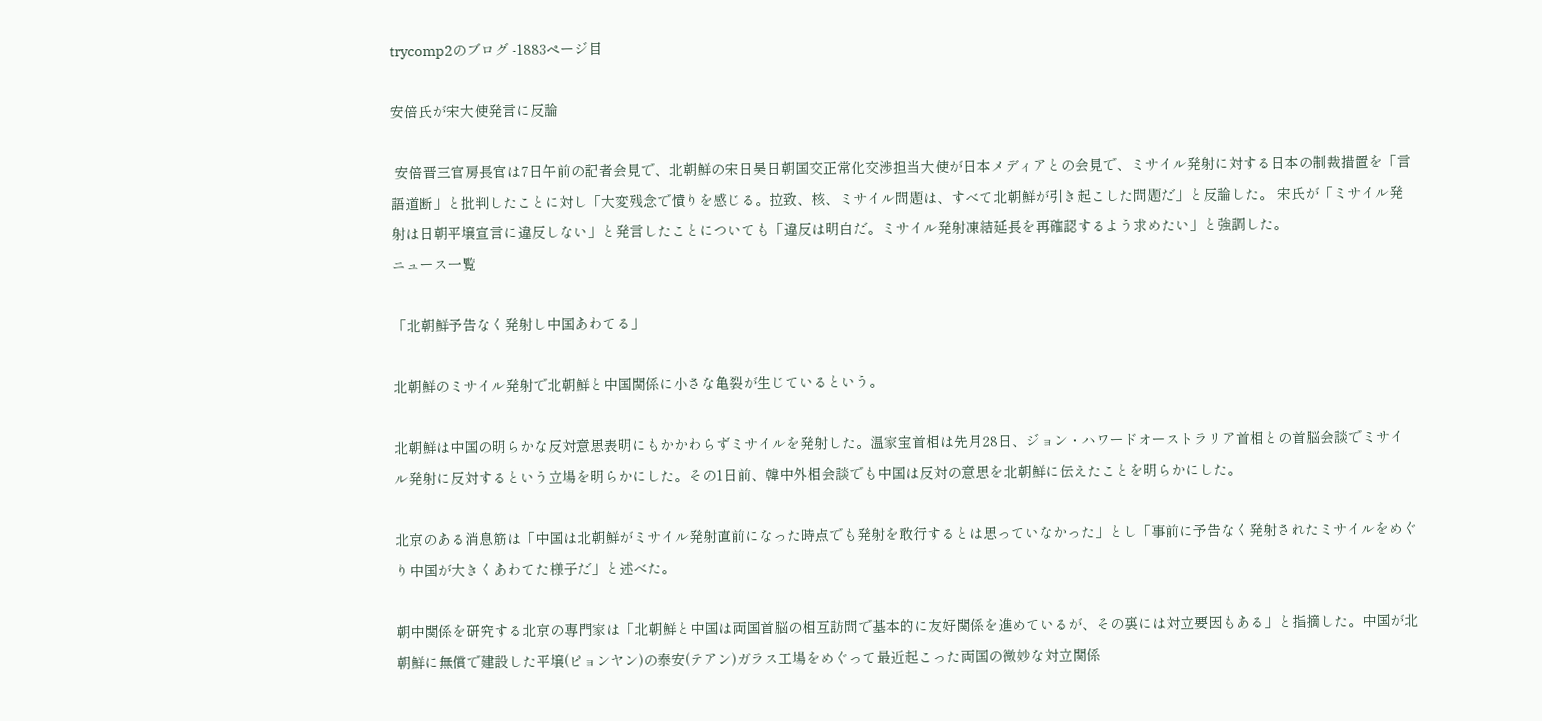trycomp2のブログ -1883ページ目

安倍氏が宋大使発言に反論

 安倍晋三官房長官は7日午前の記者会見で、北朝鮮の宋日昊日朝国交正常化交渉担当大使が日本メディアとの会見で、ミサイル発射に対する日本の制裁措置を「言語道断」と批判したことに対し「大変残念で憤りを感じる。拉致、核、ミサイル問題は、すべて北朝鮮が引き起こした問題だ」と反論した。 宋氏が「ミサイル発射は日朝平壌宣言に違反しない」と発言したことについても「違反は明白だ。ミサイル発射凍結延長を再確認するよう求めたい」と強調した。
ニュース一覧

「北朝鮮予告なく発射し中国あわてる」

北朝鮮のミサイル発射で北朝鮮と中国関係に小さな亀裂が生じているという。

北朝鮮は中国の明らかな反対意思表明にもかかわらずミサイルを発射した。温家宝首相は先月28日、ジョン・ハワードオーストラリア首相との首脳会談でミサイル発射に反対するという立場を明らかにした。その1日前、韓中外相会談でも中国は反対の意思を北朝鮮に伝えたことを明らかにした。

北京のある消息筋は「中国は北朝鮮がミサイル発射直前になった時点でも発射を敢行するとは思っていなかった」とし「事前に予告なく発射されたミサイルをめぐり中国が大きくあわてた様子だ」と述べた。

朝中関係を研究する北京の専門家は「北朝鮮と中国は両国首脳の相互訪問で基本的に友好関係を進めているが、その裏には対立要因もある」と指摘した。中国が北朝鮮に無償で建設した平壌(ピョンヤン)の泰安(テアン)ガラス工場をめぐって最近起こった両国の微妙な対立関係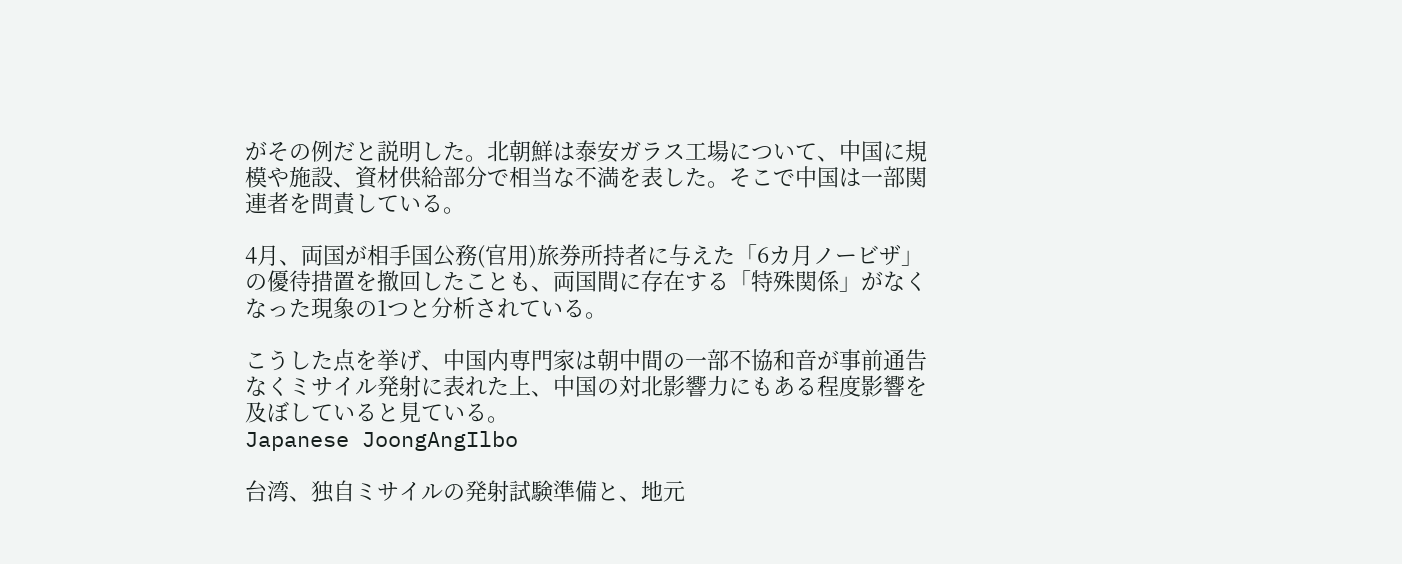がその例だと説明した。北朝鮮は泰安ガラス工場について、中国に規模や施設、資材供給部分で相当な不満を表した。そこで中国は一部関連者を問責している。

4月、両国が相手国公務(官用)旅券所持者に与えた「6カ月ノービザ」の優待措置を撤回したことも、両国間に存在する「特殊関係」がなくなった現象の1つと分析されている。

こうした点を挙げ、中国内専門家は朝中間の一部不協和音が事前通告なくミサイル発射に表れた上、中国の対北影響力にもある程度影響を及ぼしていると見ている。
Japanese JoongAngIlbo

台湾、独自ミサイルの発射試験準備と、地元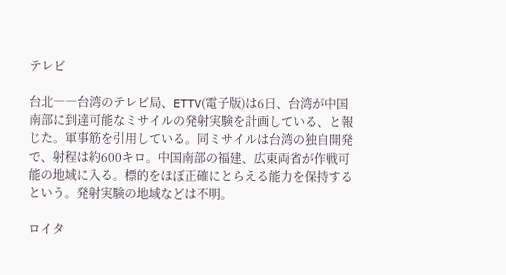テレビ

台北――台湾のテレビ局、ETTV(電子版)は6日、台湾が中国南部に到達可能なミサイルの発射実験を計画している、と報じた。軍事筋を引用している。同ミサイルは台湾の独自開発で、射程は約600キロ。中国南部の福建、広東両省が作戦可能の地域に入る。標的をほぼ正確にとらえる能力を保持するという。発射実験の地域などは不明。

ロイタ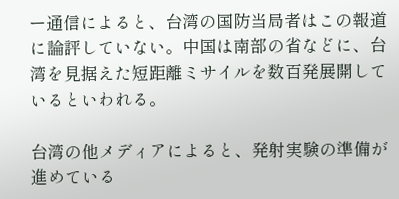ー通信によると、台湾の国防当局者はこの報道に論評していない。中国は南部の省などに、台湾を見据えた短距離ミサイルを数百発展開しているといわれる。

台湾の他メディアによると、発射実験の準備が進めている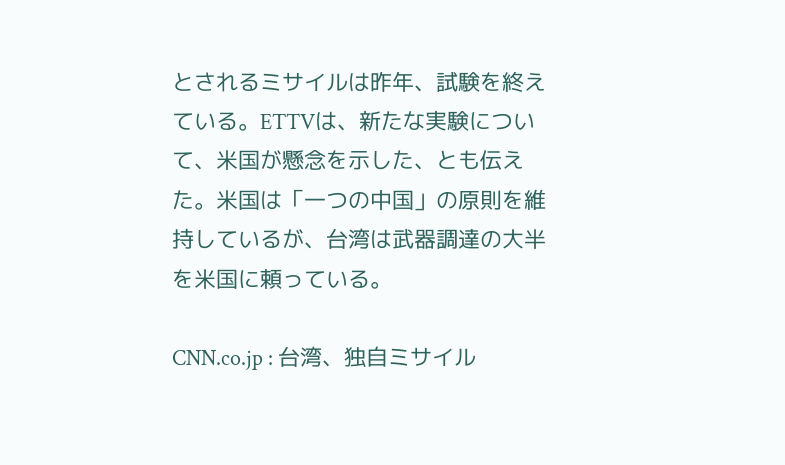とされるミサイルは昨年、試験を終えている。ETTVは、新たな実験について、米国が懸念を示した、とも伝えた。米国は「一つの中国」の原則を維持しているが、台湾は武器調達の大半を米国に頼っている。

CNN.co.jp : 台湾、独自ミサイル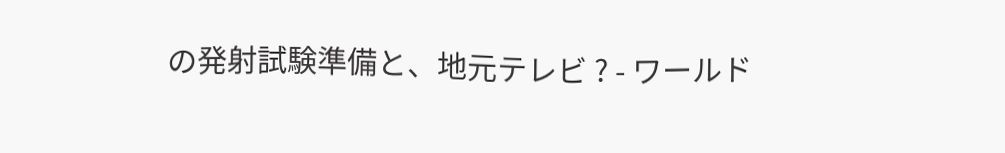の発射試験準備と、地元テレビ ? - ワールド